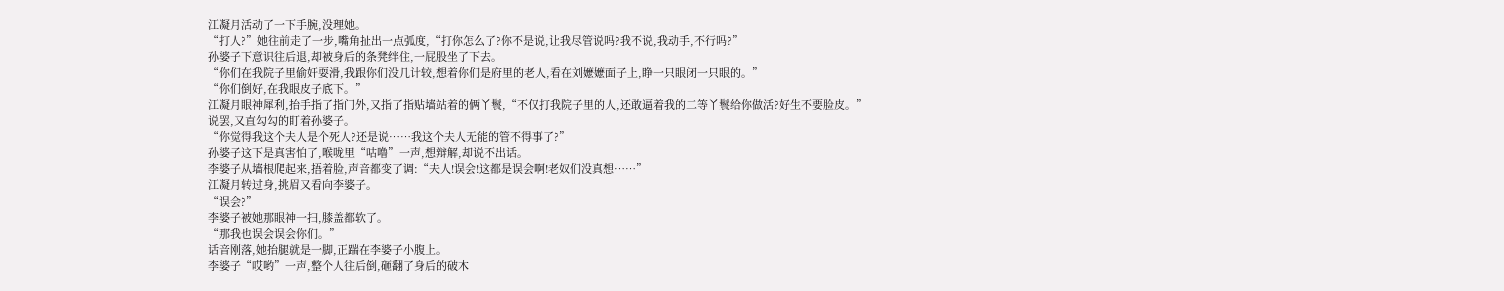江凝月活动了一下手腕,没理她。
“打人?”她往前走了一步,嘴角扯出一点弧度,“打你怎么了?你不是说,让我尽管说吗?我不说,我动手,不行吗?”
孙婆子下意识往后退,却被身后的条凳绊住,一屁股坐了下去。
“你们在我院子里偷奸耍滑,我跟你们没几计较,想着你们是府里的老人,看在刘嬷嬷面子上,睁一只眼闭一只眼的。”
“你们倒好,在我眼皮子底下。”
江凝月眼神犀利,抬手指了指门外,又指了指贴墙站着的俩丫鬟,“不仅打我院子里的人,还敢逼着我的二等丫鬟给你做活?好生不要脸皮。”
说罢,又直勾勾的盯着孙婆子。
“你觉得我这个夫人是个死人?还是说……我这个夫人无能的管不得事了?”
孙婆子这下是真害怕了,喉咙里“咕噜”一声,想辩解,却说不出话。
李婆子从墙根爬起来,捂着脸,声音都变了调:“夫人!误会!这都是误会啊!老奴们没真想……”
江凝月转过身,挑眉又看向李婆子。
“误会?”
李婆子被她那眼神一扫,膝盖都软了。
“那我也误会误会你们。”
话音刚落,她抬腿就是一脚,正踹在李婆子小腹上。
李婆子“哎哟”一声,整个人往后倒,砸翻了身后的破木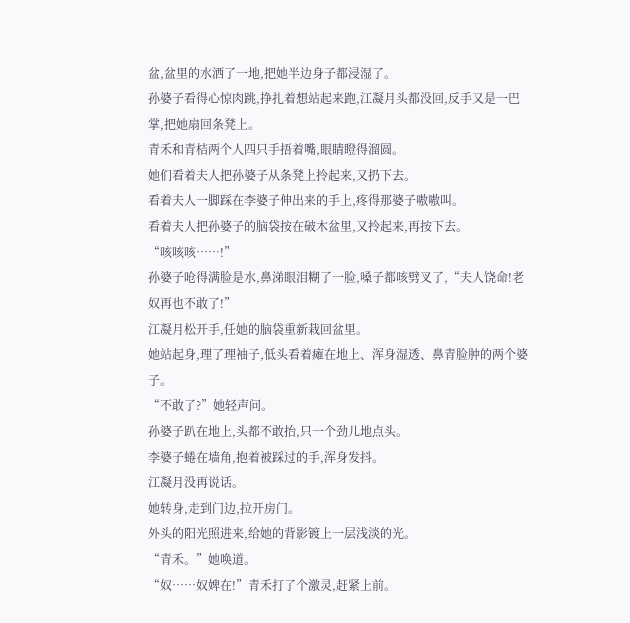盆,盆里的水洒了一地,把她半边身子都浸湿了。
孙婆子看得心惊肉跳,挣扎着想站起来跑,江凝月头都没回,反手又是一巴掌,把她扇回条凳上。
青禾和青桔两个人四只手捂着嘴,眼睛瞪得溜圆。
她们看着夫人把孙婆子从条凳上拎起来,又扔下去。
看着夫人一脚踩在李婆子伸出来的手上,疼得那婆子嗷嗷叫。
看着夫人把孙婆子的脑袋按在破木盆里,又拎起来,再按下去。
“咳咳咳……!”
孙婆子呛得满脸是水,鼻涕眼泪糊了一脸,嗓子都咳劈叉了,“夫人饶命!老奴再也不敢了!”
江凝月松开手,任她的脑袋重新栽回盆里。
她站起身,理了理袖子,低头看着瘫在地上、浑身湿透、鼻青脸肿的两个婆子。
“不敢了?”她轻声问。
孙婆子趴在地上,头都不敢抬,只一个劲儿地点头。
李婆子蜷在墙角,抱着被踩过的手,浑身发抖。
江凝月没再说话。
她转身,走到门边,拉开房门。
外头的阳光照进来,给她的背影镀上一层浅淡的光。
“青禾。”她唤道。
“奴……奴婢在!”青禾打了个激灵,赶紧上前。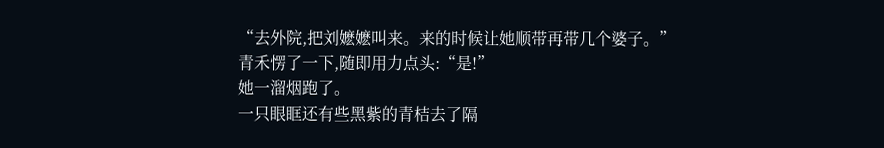“去外院,把刘嬷嬷叫来。来的时候让她顺带再带几个婆子。”
青禾愣了一下,随即用力点头:“是!”
她一溜烟跑了。
一只眼眶还有些黑紫的青桔去了隔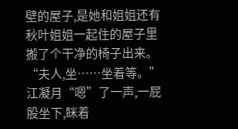壁的屋子,是她和姐姐还有秋叶姐姐一起住的屋子里搬了个干净的椅子出来。
“夫人,坐……坐着等。”
江凝月“嗯”了一声,一屁股坐下,眯着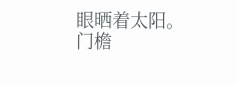眼晒着太阳。
门檐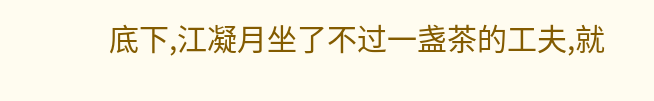底下,江凝月坐了不过一盏茶的工夫,就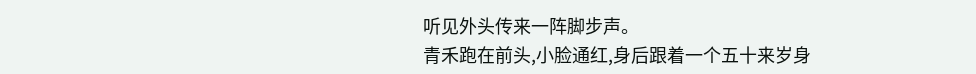听见外头传来一阵脚步声。
青禾跑在前头,小脸通红,身后跟着一个五十来岁身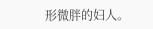形微胖的妇人。